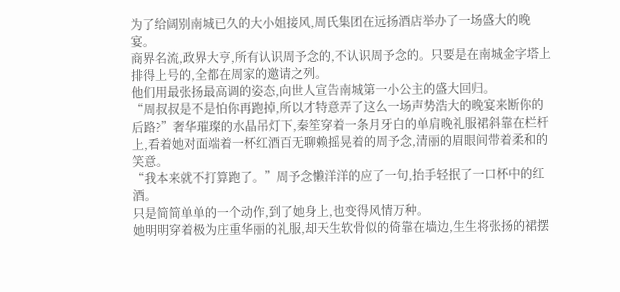为了给阔别南城已久的大小姐接风,周氏集团在远扬酒店举办了一场盛大的晚宴。
商界名流,政界大亨,所有认识周予念的,不认识周予念的。只要是在南城金字塔上排得上号的,全都在周家的邀请之列。
他们用最张扬最高调的姿态,向世人宣告南城第一小公主的盛大回归。
“周叔叔是不是怕你再跑掉,所以才特意弄了这么一场声势浩大的晚宴来断你的后路?”奢华璀璨的水晶吊灯下,秦笙穿着一条月牙白的单肩晚礼服裙斜靠在栏杆上,看着她对面端着一杯红酒百无聊赖摇晃着的周予念,清丽的眉眼间带着柔和的笑意。
“我本来就不打算跑了。”周予念懒洋洋的应了一句,抬手轻抿了一口杯中的红酒。
只是简简单单的一个动作,到了她身上,也变得风情万种。
她明明穿着极为庄重华丽的礼服,却天生软骨似的倚靠在墙边,生生将张扬的裙摆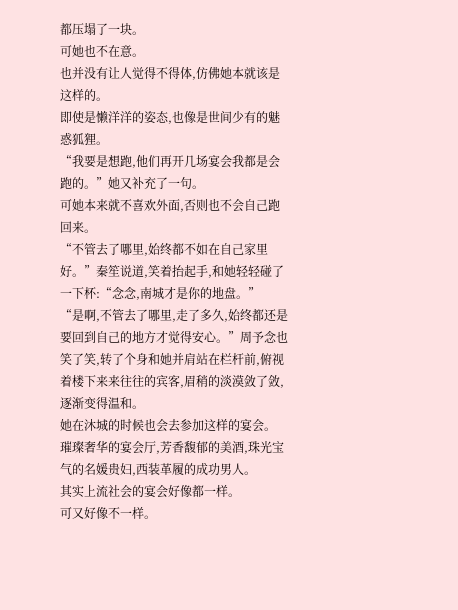都压塌了一块。
可她也不在意。
也并没有让人觉得不得体,仿佛她本就该是这样的。
即使是懒洋洋的姿态,也像是世间少有的魅惑狐狸。
“我要是想跑,他们再开几场宴会我都是会跑的。”她又补充了一句。
可她本来就不喜欢外面,否则也不会自己跑回来。
“不管去了哪里,始终都不如在自己家里好。”秦笙说道,笑着抬起手,和她轻轻碰了一下杯:“念念,南城才是你的地盘。”
“是啊,不管去了哪里,走了多久,始终都还是要回到自己的地方才觉得安心。”周予念也笑了笑,转了个身和她并肩站在栏杆前,俯视着楼下来来往往的宾客,眉稍的淡漠敛了敛,逐渐变得温和。
她在沐城的时候也会去参加这样的宴会。
璀璨奢华的宴会厅,芳香馥郁的美酒,珠光宝气的名媛贵妇,西装革履的成功男人。
其实上流社会的宴会好像都一样。
可又好像不一样。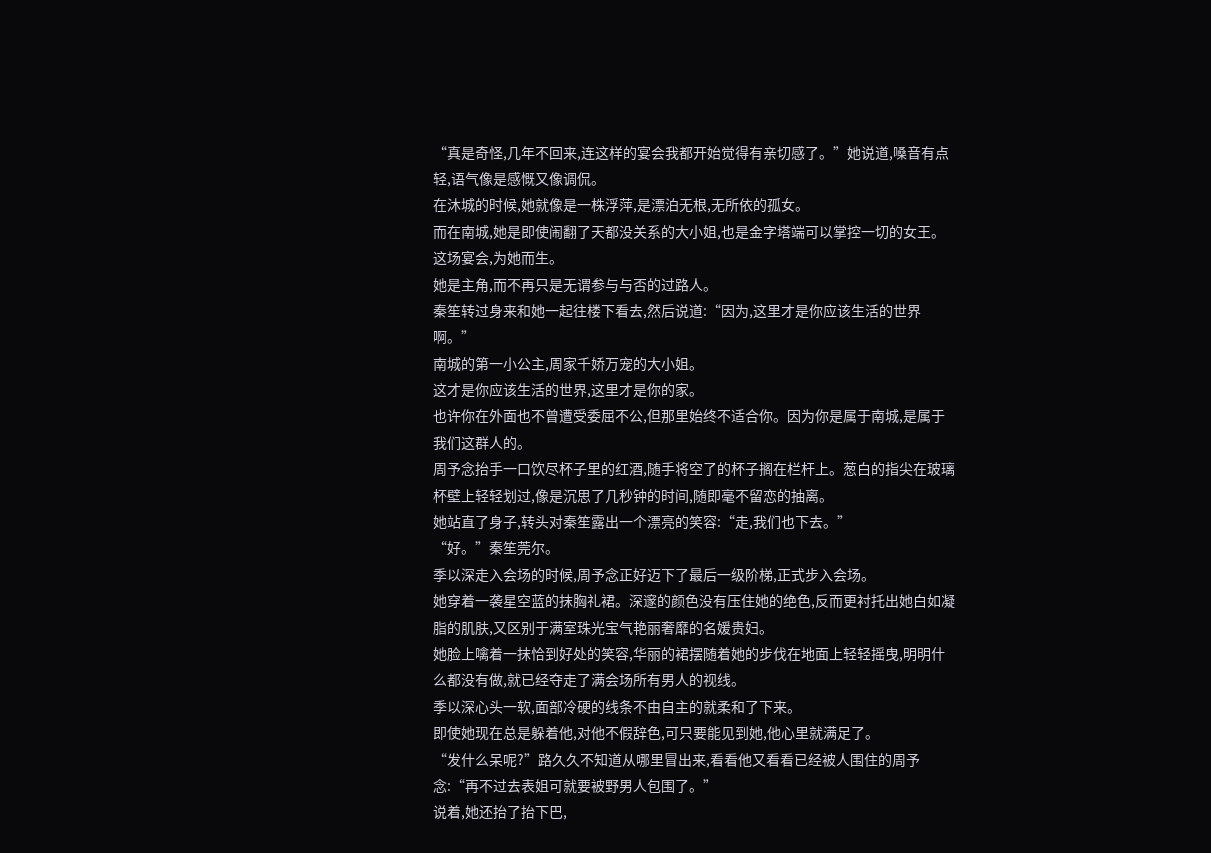“真是奇怪,几年不回来,连这样的宴会我都开始觉得有亲切感了。”她说道,嗓音有点轻,语气像是感慨又像调侃。
在沐城的时候,她就像是一株浮萍,是漂泊无根,无所依的孤女。
而在南城,她是即使闹翻了天都没关系的大小姐,也是金字塔端可以掌控一切的女王。
这场宴会,为她而生。
她是主角,而不再只是无谓参与与否的过路人。
秦笙转过身来和她一起往楼下看去,然后说道:“因为,这里才是你应该生活的世界啊。”
南城的第一小公主,周家千娇万宠的大小姐。
这才是你应该生活的世界,这里才是你的家。
也许你在外面也不曾遭受委屈不公,但那里始终不适合你。因为你是属于南城,是属于我们这群人的。
周予念抬手一口饮尽杯子里的红酒,随手将空了的杯子搁在栏杆上。葱白的指尖在玻璃杯壁上轻轻划过,像是沉思了几秒钟的时间,随即毫不留恋的抽离。
她站直了身子,转头对秦笙露出一个漂亮的笑容:“走,我们也下去。”
“好。”秦笙莞尔。
季以深走入会场的时候,周予念正好迈下了最后一级阶梯,正式步入会场。
她穿着一袭星空蓝的抹胸礼裙。深邃的颜色没有压住她的绝色,反而更衬托出她白如凝脂的肌肤,又区别于满室珠光宝气艳丽奢靡的名媛贵妇。
她脸上噙着一抹恰到好处的笑容,华丽的裙摆随着她的步伐在地面上轻轻摇曳,明明什么都没有做,就已经夺走了满会场所有男人的视线。
季以深心头一软,面部冷硬的线条不由自主的就柔和了下来。
即使她现在总是躲着他,对他不假辞色,可只要能见到她,他心里就满足了。
“发什么呆呢?”路久久不知道从哪里冒出来,看看他又看看已经被人围住的周予念:“再不过去表姐可就要被野男人包围了。”
说着,她还抬了抬下巴,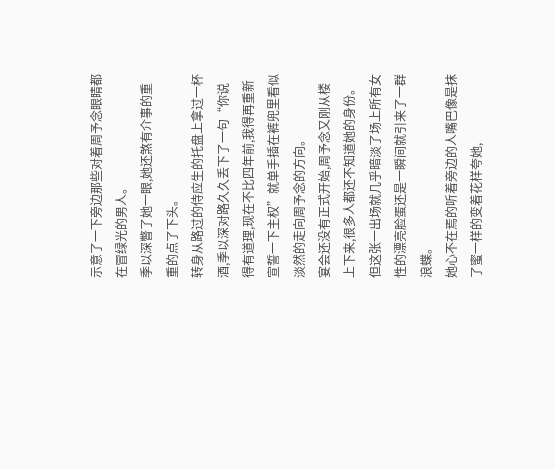示意了一下旁边那些对着周予念眼睛都在冒绿光的男人。
季以深瞥了她一眼,她还煞有介事的重重的点了下头。
转身从路过的侍应生的托盘上拿过一杯酒,季以深对路久久丢下了一句“你说得有道理,现在不比四年前,我得再重新宣誓一下主权”就单手插在裤兜里看似淡然的走向周予念的方向。
宴会还没有正式开始,周予念又刚从楼上下来,很多人都还不知道她的身份。
但这张一出场就几乎暗淡了场上所有女性的漂亮脸蛋还是一瞬间就引来了一群浪蝶。
她心不在焉的听着旁边的人嘴巴像是抹了蜜一样的变着花样夸她,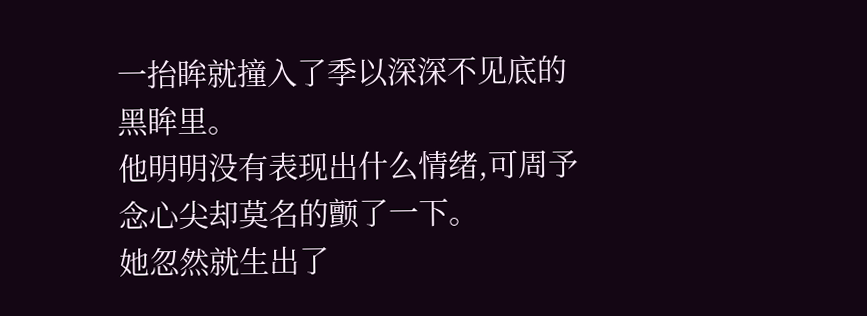一抬眸就撞入了季以深深不见底的黑眸里。
他明明没有表现出什么情绪,可周予念心尖却莫名的颤了一下。
她忽然就生出了